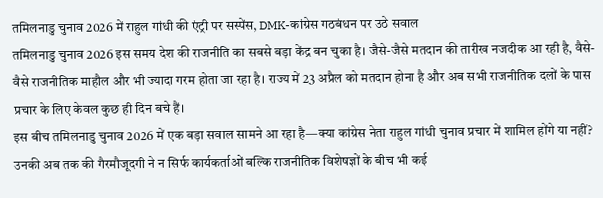तमिलनाडु चुनाव 2026 में राहुल गांधी की एंट्री पर सस्पेंस, DMK-कांग्रेस गठबंधन पर उठे सवाल
तमिलनाडु चुनाव 2026 इस समय देश की राजनीति का सबसे बड़ा केंद्र बन चुका है। जैसे-जैसे मतदान की तारीख नजदीक आ रही है, वैसे-वैसे राजनीतिक माहौल और भी ज्यादा गरम होता जा रहा है। राज्य में 23 अप्रैल को मतदान होना है और अब सभी राजनीतिक दलों के पास प्रचार के लिए केवल कुछ ही दिन बचे हैं।
इस बीच तमिलनाडु चुनाव 2026 में एक बड़ा सवाल सामने आ रहा है—क्या कांग्रेस नेता राहुल गांधी चुनाव प्रचार में शामिल होंगे या नहीं? उनकी अब तक की गैरमौजूदगी ने न सिर्फ कार्यकर्ताओं बल्कि राजनीतिक विशेषज्ञों के बीच भी कई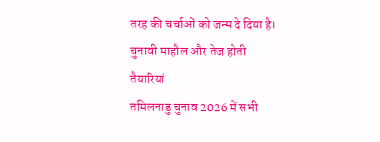तरह की चर्चाओं को जन्म दे दिया है।
चुनावी माहौल और तेज होती तैयारियां
तमिलनाडु चुनाव 2026 में सभी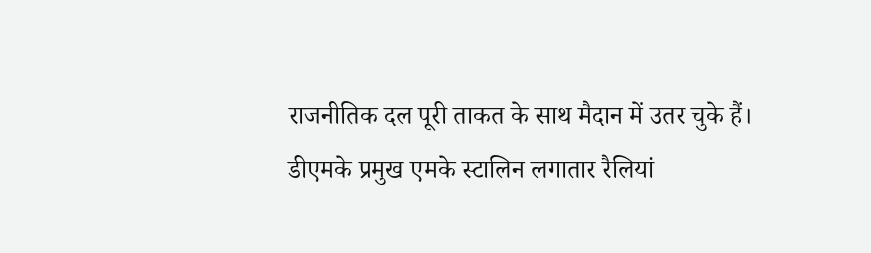राजनीतिक दल पूरी ताकत के साथ मैदान में उतर चुके हैं। डीएमके प्रमुख एमके स्टालिन लगातार रैलियां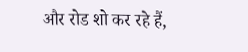और रोड शो कर रहे हैं,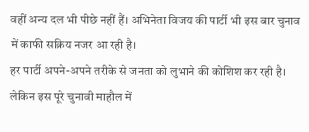वहीं अन्य दल भी पीछे नहीं हैं। अभिनेता विजय की पार्टी भी इस बार चुनाव में काफी सक्रिय नजर आ रही है।
हर पार्टी अपने-अपने तरीके से जनता को लुभाने की कोशिश कर रही है। लेकिन इस पूरे चुनावी माहौल में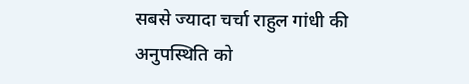सबसे ज्यादा चर्चा राहुल गांधी की अनुपस्थिति को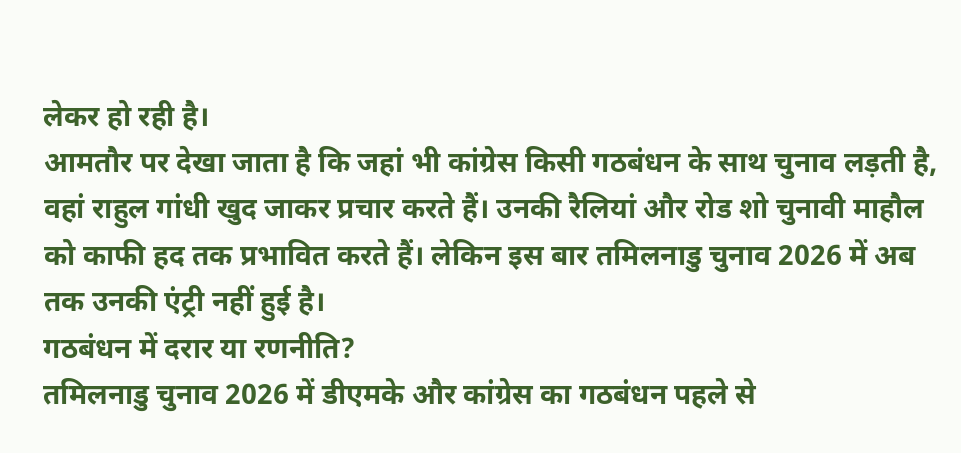लेकर हो रही है।
आमतौर पर देखा जाता है कि जहां भी कांग्रेस किसी गठबंधन के साथ चुनाव लड़ती है, वहां राहुल गांधी खुद जाकर प्रचार करते हैं। उनकी रैलियां और रोड शो चुनावी माहौल को काफी हद तक प्रभावित करते हैं। लेकिन इस बार तमिलनाडु चुनाव 2026 में अब तक उनकी एंट्री नहीं हुई है।
गठबंधन में दरार या रणनीति?
तमिलनाडु चुनाव 2026 में डीएमके और कांग्रेस का गठबंधन पहले से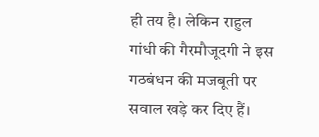ही तय है। लेकिन राहुल गांधी की गैरमौजूदगी ने इस गठबंधन की मजबूती पर सवाल खड़े कर दिए हैं।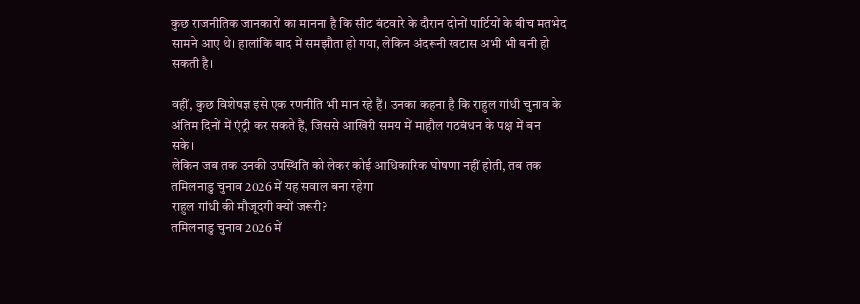कुछ राजनीतिक जानकारों का मानना है कि सीट बंटवारे के दौरान दोनों पार्टियों के बीच मतभेद सामने आए थे। हालांकि बाद में समझौता हो गया, लेकिन अंदरूनी खटास अभी भी बनी हो सकती है।

वहीं, कुछ विशेषज्ञ इसे एक रणनीति भी मान रहे हैं। उनका कहना है कि राहुल गांधी चुनाव के अंतिम दिनों में एंट्री कर सकते हैं, जिससे आखिरी समय में माहौल गठबंधन के पक्ष में बन सके।
लेकिन जब तक उनकी उपस्थिति को लेकर कोई आधिकारिक घोषणा नहीं होती, तब तक तमिलनाडु चुनाव 2026 में यह सवाल बना रहेगा
राहुल गांधी की मौजूदगी क्यों जरूरी?
तमिलनाडु चुनाव 2026 में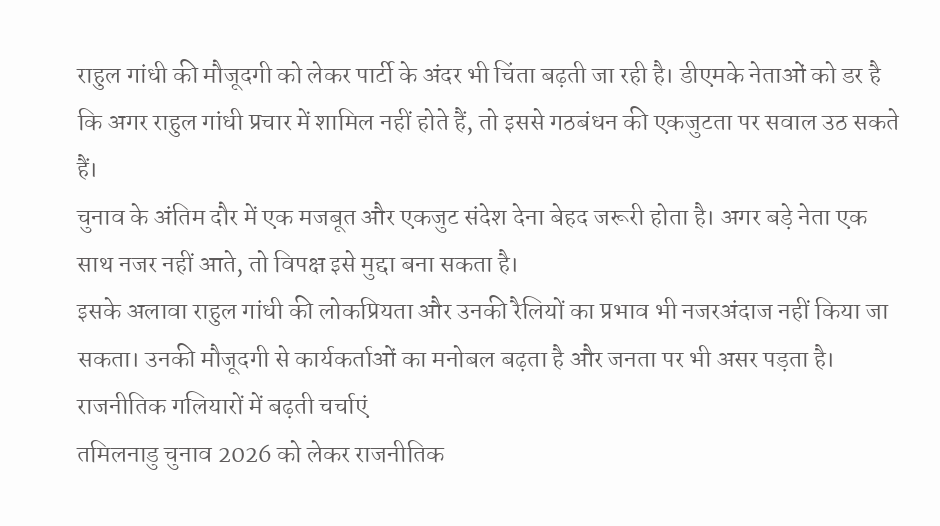राहुल गांधी की मौजूदगी को लेकर पार्टी के अंदर भी चिंता बढ़ती जा रही है। डीएमके नेताओं को डर है कि अगर राहुल गांधी प्रचार में शामिल नहीं होते हैं, तो इससे गठबंधन की एकजुटता पर सवाल उठ सकते हैं।
चुनाव के अंतिम दौर में एक मजबूत और एकजुट संदेश देना बेहद जरूरी होता है। अगर बड़े नेता एक साथ नजर नहीं आते, तो विपक्ष इसे मुद्दा बना सकता है।
इसके अलावा राहुल गांधी की लोकप्रियता और उनकी रैलियों का प्रभाव भी नजरअंदाज नहीं किया जा सकता। उनकी मौजूदगी से कार्यकर्ताओं का मनोबल बढ़ता है और जनता पर भी असर पड़ता है।
राजनीतिक गलियारों में बढ़ती चर्चाएं
तमिलनाडु चुनाव 2026 को लेकर राजनीतिक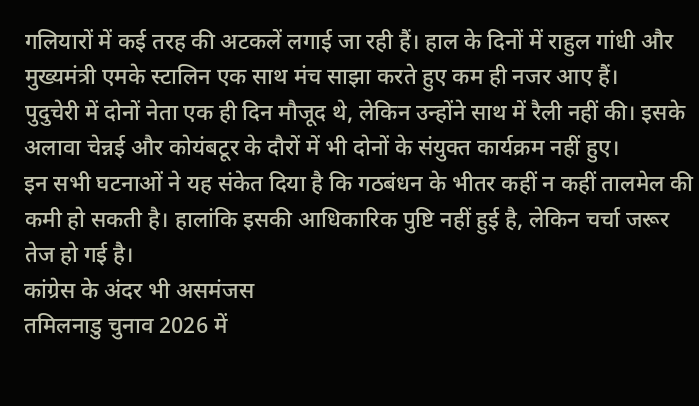गलियारों में कई तरह की अटकलें लगाई जा रही हैं। हाल के दिनों में राहुल गांधी और मुख्यमंत्री एमके स्टालिन एक साथ मंच साझा करते हुए कम ही नजर आए हैं।
पुदुचेरी में दोनों नेता एक ही दिन मौजूद थे, लेकिन उन्होंने साथ में रैली नहीं की। इसके अलावा चेन्नई और कोयंबटूर के दौरों में भी दोनों के संयुक्त कार्यक्रम नहीं हुए।
इन सभी घटनाओं ने यह संकेत दिया है कि गठबंधन के भीतर कहीं न कहीं तालमेल की कमी हो सकती है। हालांकि इसकी आधिकारिक पुष्टि नहीं हुई है, लेकिन चर्चा जरूर तेज हो गई है।
कांग्रेस के अंदर भी असमंजस
तमिलनाडु चुनाव 2026 में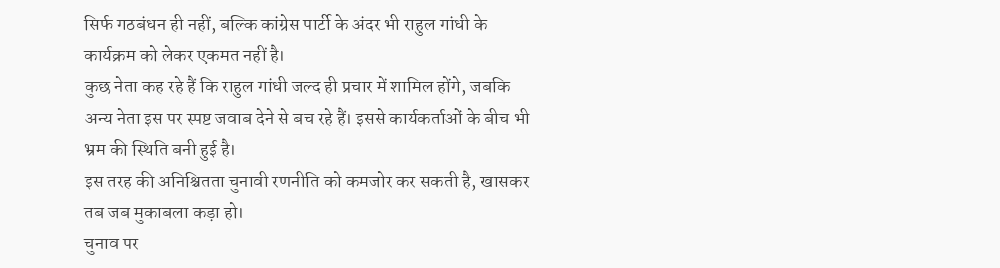सिर्फ गठबंधन ही नहीं, बल्कि कांग्रेस पार्टी के अंदर भी राहुल गांधी के कार्यक्रम को लेकर एकमत नहीं है।
कुछ नेता कह रहे हैं कि राहुल गांधी जल्द ही प्रचार में शामिल होंगे, जबकि अन्य नेता इस पर स्पष्ट जवाब देने से बच रहे हैं। इससे कार्यकर्ताओं के बीच भी भ्रम की स्थिति बनी हुई है।
इस तरह की अनिश्चितता चुनावी रणनीति को कमजोर कर सकती है, खासकर तब जब मुकाबला कड़ा हो।
चुनाव पर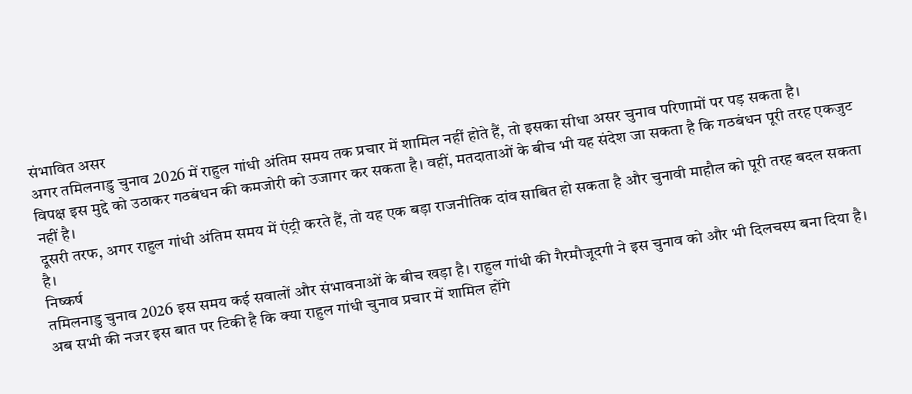संभावित असर
अगर तमिलनाडु चुनाव 2026 में राहुल गांधी अंतिम समय तक प्रचार में शामिल नहीं होते हैं, तो इसका सीधा असर चुनाव परिणामों पर पड़ सकता है।
विपक्ष इस मुद्दे को उठाकर गठबंधन की कमजोरी को उजागर कर सकता है। वहीं, मतदाताओं के बीच भी यह संदेश जा सकता है कि गठबंधन पूरी तरह एकजुट नहीं है।
दूसरी तरफ, अगर राहुल गांधी अंतिम समय में एंट्री करते हैं, तो यह एक बड़ा राजनीतिक दांव साबित हो सकता है और चुनावी माहौल को पूरी तरह बदल सकता है।
निष्कर्ष
तमिलनाडु चुनाव 2026 इस समय कई सवालों और संभावनाओं के बीच खड़ा है। राहुल गांधी की गैरमौजूदगी ने इस चुनाव को और भी दिलचस्प बना दिया है।
अब सभी की नजर इस बात पर टिकी है कि क्या राहुल गांधी चुनाव प्रचार में शामिल होंगे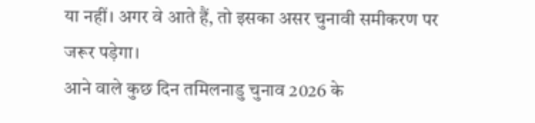या नहीं। अगर वे आते हैं, तो इसका असर चुनावी समीकरण पर जरूर पड़ेगा।
आने वाले कुछ दिन तमिलनाडु चुनाव 2026 के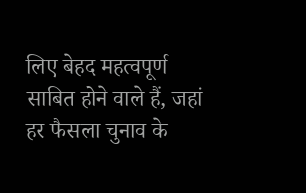लिए बेहद महत्वपूर्ण साबित होने वाले हैं, जहां हर फैसला चुनाव के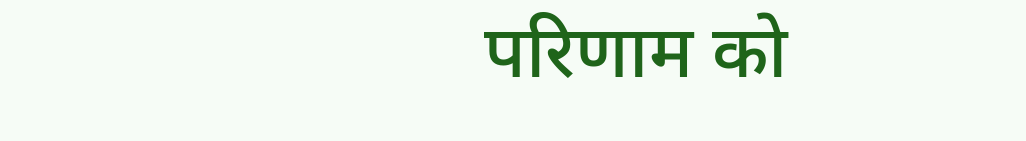परिणाम को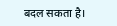बदल सकता है।